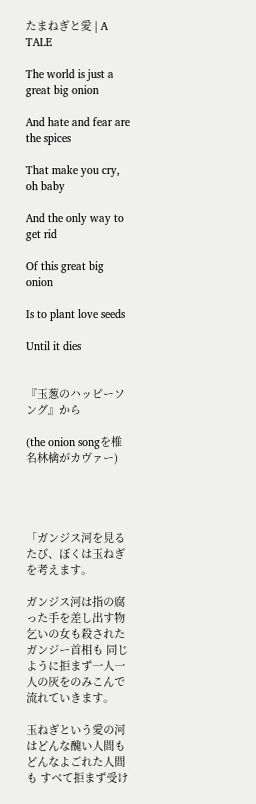たまねぎと愛 | A TALE

The world is just a great big onion

And hate and fear are the spices

That make you cry, oh baby

And the only way to get rid

Of this great big onion

Is to plant love seeds

Until it dies


『玉葱のハッピーソング』から

(the onion songを椎名林檎がカヴァー)




「ガンジス河を見るたび、ぼくは玉ねぎを考えます。

ガンジス河は指の腐った手を差し出す物乞いの女も殺されたガンジー首相も 同じように拒まず一人一人の灰をのみこんで流れていきます。

玉ねぎという愛の河はどんな醜い人間もどんなよごれた人間も すべて拒まず受け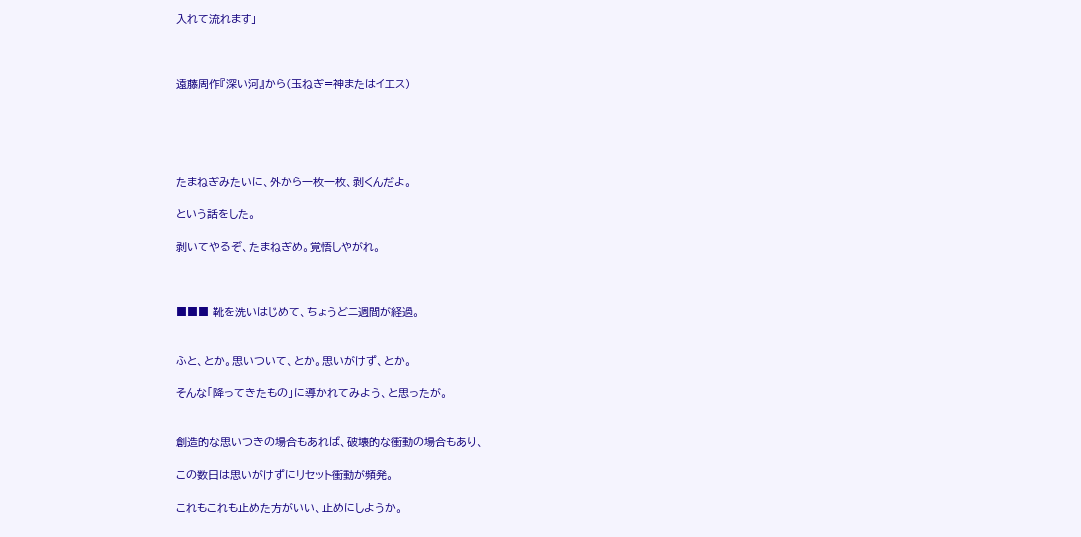入れて流れます」



遠藤周作『深い河』から(玉ねぎ=神またはイエス)





たまねぎみたいに、外から一枚一枚、剥くんだよ。

という話をした。

剥いてやるぞ、たまねぎめ。覚悟しやがれ。



■■■ 靴を洗いはじめて、ちょうどニ週間が経過。


ふと、とか。思いついて、とか。思いがけず、とか。

そんな「降ってきたもの」に導かれてみよう、と思ったが。


創造的な思いつきの場合もあれば、破壊的な衝動の場合もあり、

この数日は思いがけずにリセット衝動が頻発。

これもこれも止めた方がいい、止めにしようか。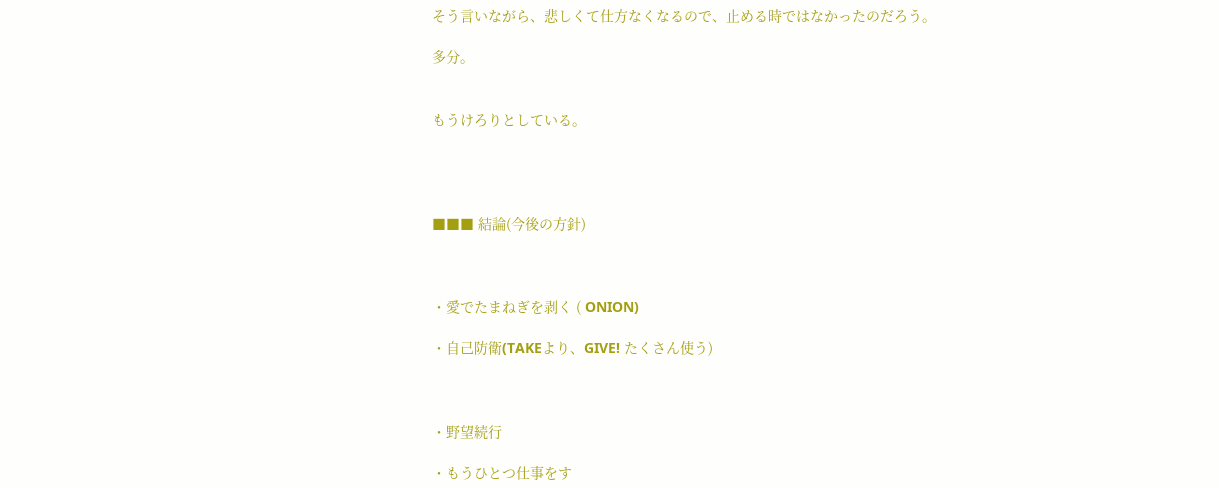そう言いながら、悲しくて仕方なくなるので、止める時ではなかったのだろう。

多分。


もうけろりとしている。




■■■ 結論(今後の方針)



・愛でたまねぎを剥く ( ONION)

・自己防衛(TAKEより、GIVE! たくさん使う)



・野望続行

・もうひとつ仕事をす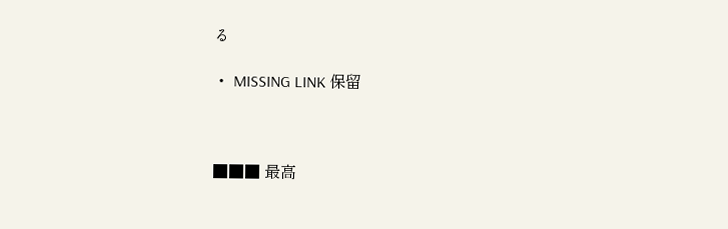る

・ MISSING LINK 保留



■■■ 最高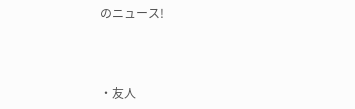のニュース!



・友人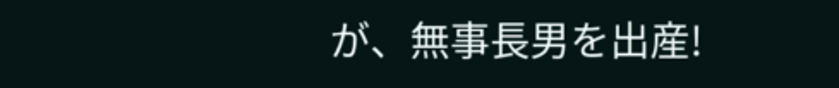が、無事長男を出産!